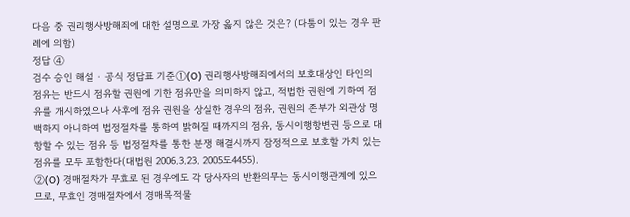다음 중 권리행사방해죄에 대한 설명으로 가장 옳지 않은 것은? (다툼이 있는 경우 판례에 의함)
정답 ④
검수 승인 해설 · 공식 정답표 기준①(O) 권리행사방해죄에서의 보호대상인 타인의 점유는 반드시 점유할 권원에 기한 점유만을 의미하지 않고, 적법한 권원에 기하여 점유를 개시하였으나 사후에 점유 권원을 상실한 경우의 점유, 권원의 존부가 외관상 명백하지 아니하여 법정절차를 통하여 밝혀질 때까지의 점유, 동시이행항변권 등으로 대항할 수 있는 점유 등 법정절차를 통한 분쟁 해결시까지 잠정적으로 보호할 가치 있는 점유를 모두 포함한다(대법원 2006.3.23. 2005도4455).
②(O) 경매절차가 무효로 된 경우에도 각 당사자의 반환의무는 동시이행관계에 있으므로, 무효인 경매절차에서 경매목적물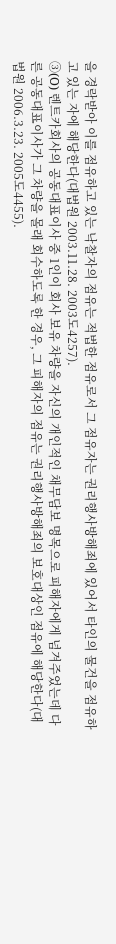을 경락받아 이를 점유하고 있는 낙찰자의 점유는 적법한 점유로서 그 점유자는 권리행사방해죄에 있어서 타인의 물건을 점유하고 있는 자에 해당한다(대법원 2003.11.28. 2003도4257).
③(O) 렌트카회사의 공동대표이사 중 1인이 회사 보유 차량을 자신의 개인적인 채무담보 명목으로 피해자에게 넘겨주었는데 다른 공동대표이사가 그 차량을 몰래 회수하도록 한 경우, 그 피해자의 점유는 권리행사방해죄의 보호대상인 점유에 해당한다(대법원 2006.3.23. 2005도4455).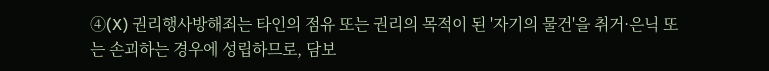④(X) 권리행사방해죄는 타인의 점유 또는 권리의 목적이 된 '자기의 물건'을 취거·은닉 또는 손괴하는 경우에 성립하므로, 담보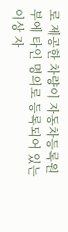로 제공한 차량이 자동차등록원부에 타인 명의로 등록되어 있는 이상 자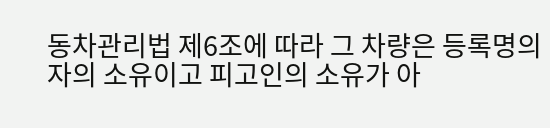동차관리법 제6조에 따라 그 차량은 등록명의자의 소유이고 피고인의 소유가 아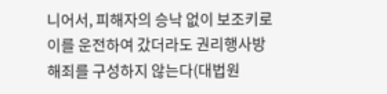니어서, 피해자의 승낙 없이 보조키로 이를 운전하여 갔더라도 권리행사방해죄를 구성하지 않는다(대법원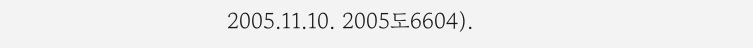2005.11.10. 2005도6604).